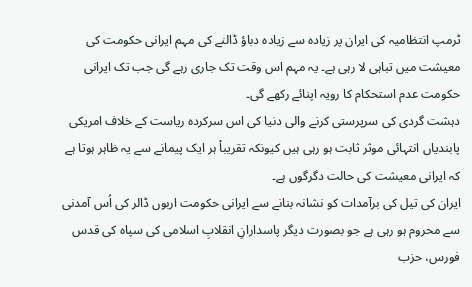ٹرمپ انتظامیہ کی ایران پر زیادہ سے زیادہ دباؤ ڈالنے کی مہم ایرانی حکومت کی معیشت میں تباہی لا رہی ہے۔ یہ مہم اس وقت تک جاری رہے گی جب تک ایرانی حکومت عدم استحکام کا رویہ اپنائے رکھے گی۔
دہشت گردی کی سرپرستی کرنے والی دنیا کی اس سرکردہ ریاست کے خلاف امریکی پابندیاں انتہائی موثر ثابت ہو رہی ہیں کیونکہ تقریباْ ہر ایک پیمانے سے یہ ظاہر ہوتا ہے کہ ایرانی معیشت کی حالت دگرگوں ہے۔
ایران کی تیل کی برآمدات کو نشانہ بنانے سے ایرانی حکومت اربوں ڈالر کی اُس آمدنی سے محروم ہو رہی ہے جو بصورت دیگر پاسدارانِ انقلابِ اسلامی کی سپاہ کی قدس فورس، حزب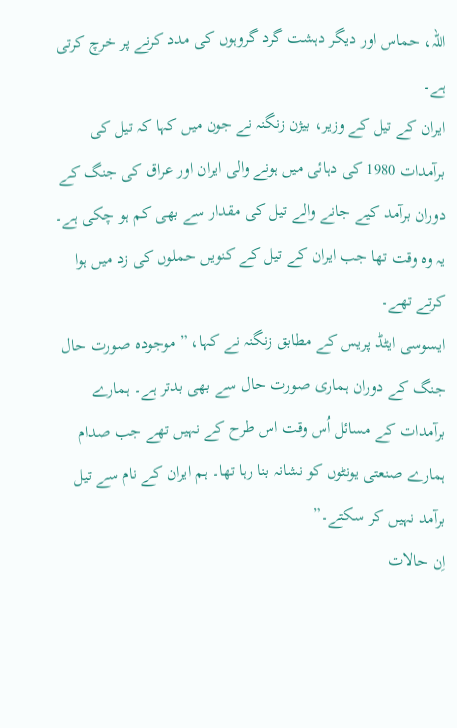اللہ، حماس اور دیگر دہشت گرد گروہوں کی مدد کرنے پر خرچ کرتی ہے۔
ایران کے تیل کے وزیر، بیژن زنگنہ نے جون میں کہا کہ تیل کی برآمدات 1980 کی دہائی میں ہونے والی ایران اور عراق کی جنگ کے دوران برآمد کیے جانے والے تیل کی مقدار سے بھی کم ہو چکی ہے۔ یہ وہ وقت تھا جب ایران کے تیل کے کنویں حملوں کی زد میں ہوا کرتے تھے۔
ایسوسی ایٹڈ پریس کے مطابق زنگنہ نے کہا، ” موجودہ صورت حال جنگ کے دوران ہماری صورت حال سے بھی بدتر ہے۔ ہمارے برآمدات کے مسائل اُس وقت اس طرح کے نہیں تھے جب صدام ہمارے صنعتی یونٹوں کو نشانہ بنا رہا تھا۔ ہم ایران کے نام سے تیل برآمد نہیں کر سکتے۔”
اِن حالات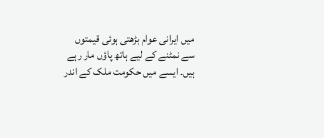میں ایرانی عوام بڑھتی ہوئی قیمتوں سے نمٹنے کے لیے ہاتھ پاؤں مار رہے ہیں۔ ایسے میں حکومت ملک کے اندر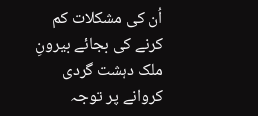اُن کی مشکلات کم کرنے کی بجائے بیرونِ ملک دہشت گردی کروانے پر توجہ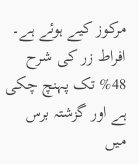مرکوز کیے ہوئے ہے۔ افراط زر کی شرح 48% تک پہنچ چکی ہے اور گزشتہ برس میں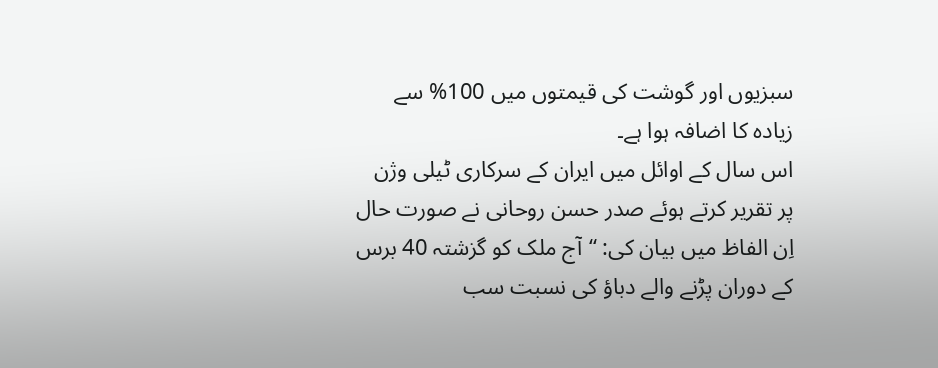سبزیوں اور گوشت کی قیمتوں میں 100% سے زیادہ کا اضافہ ہوا ہے۔
اس سال کے اوائل میں ایران کے سرکاری ٹیلی وژن پر تقریر کرتے ہوئے صدر حسن روحانی نے صورت حال اِن الفاظ میں بیان کی: “آج ملک کو گزشتہ 40 برس کے دوران پڑنے والے دباؤ کی نسبت سب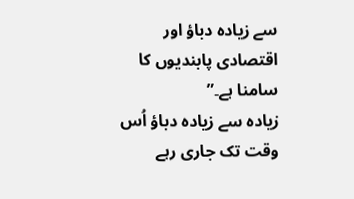سے زیادہ دباؤ اور اقتصادی پابندیوں کا سامنا ہے۔”
زیادہ سے زیادہ دباؤ اُس وقت تک جاری رہے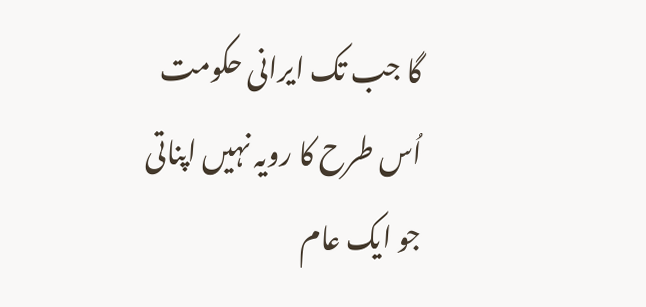گا جب تک ایرانی حکومت اُس طرح کا رویہ نہیں اپناتی جو ایک عام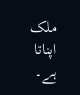ملک اپناتا ہے۔